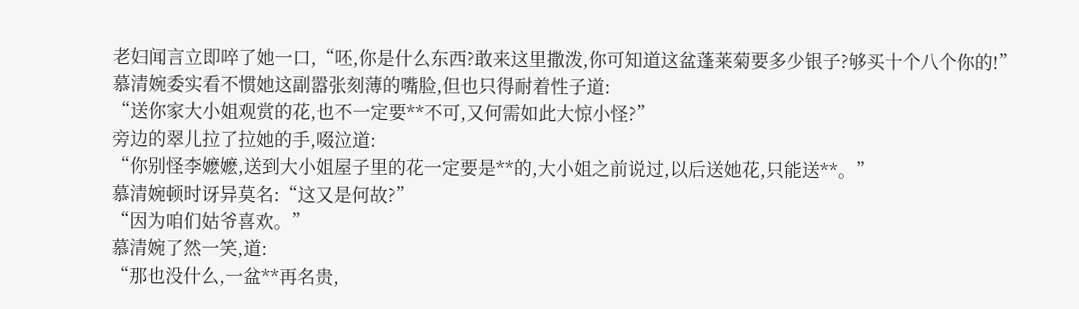老妇闻言立即啐了她一口,“呸,你是什么东西?敢来这里撒泼,你可知道这盆蓬莱菊要多少银子?够买十个八个你的!”
慕清婉委实看不惯她这副嚣张刻薄的嘴脸,但也只得耐着性子道:
“送你家大小姐观赏的花,也不一定要**不可,又何需如此大惊小怪?”
旁边的翠儿拉了拉她的手,啜泣道:
“你别怪李嬷嬷,送到大小姐屋子里的花一定要是**的,大小姐之前说过,以后送她花,只能送**。”
慕清婉顿时讶异莫名:“这又是何故?”
“因为咱们姑爷喜欢。”
慕清婉了然一笑,道:
“那也没什么,一盆**再名贵,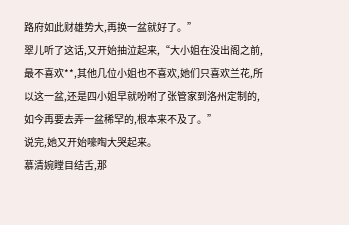路府如此财雄势大,再换一盆就好了。”
翠儿听了这话,又开始抽泣起来,“大小姐在没出阁之前,最不喜欢**,其他几位小姐也不喜欢,她们只喜欢兰花,所以这一盆,还是四小姐早就吩咐了张管家到洛州定制的,如今再要去弄一盆稀罕的,根本来不及了。”
说完,她又开始嚎啕大哭起来。
慕清婉瞠目结舌,那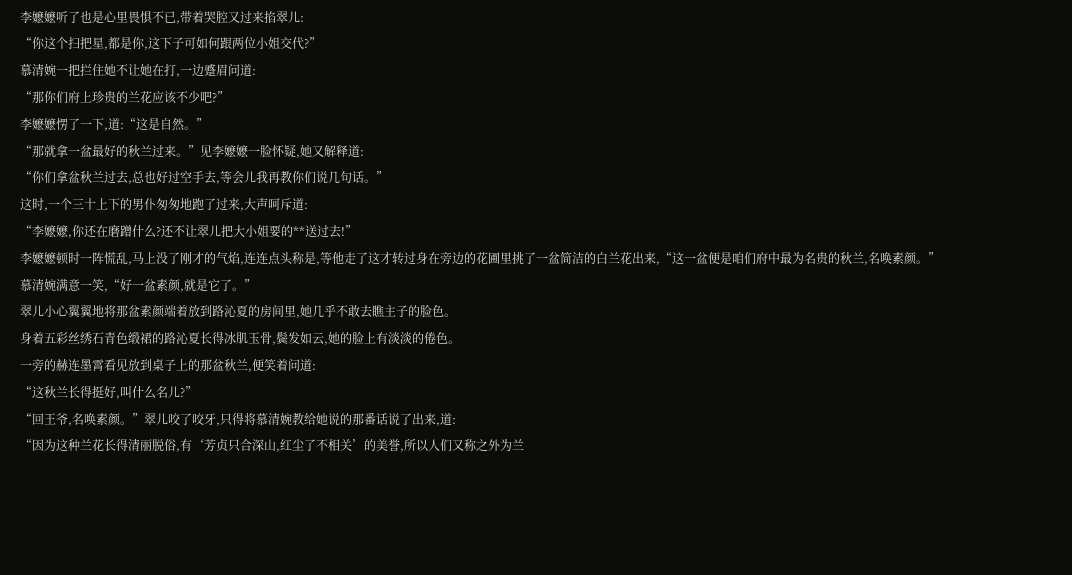李嬷嬷听了也是心里畏惧不已,带着哭腔又过来掐翠儿:
“你这个扫把星,都是你,这下子可如何跟两位小姐交代?”
慕清婉一把拦住她不让她在打,一边蹙眉问道:
“那你们府上珍贵的兰花应该不少吧?”
李嬷嬷愣了一下,道:“这是自然。”
“那就拿一盆最好的秋兰过来。”见李嬷嬷一脸怀疑,她又解释道:
“你们拿盆秋兰过去,总也好过空手去,等会儿我再教你们说几句话。”
这时,一个三十上下的男仆匆匆地跑了过来,大声呵斥道:
“李嬷嬷,你还在磨蹭什么?还不让翠儿把大小姐要的**送过去!”
李嬷嬷顿时一阵慌乱,马上没了刚才的气焰,连连点头称是,等他走了这才转过身在旁边的花圃里挑了一盆简洁的白兰花出来,“这一盆便是咱们府中最为名贵的秋兰,名唤素颜。”
慕清婉满意一笑,“好一盆素颜,就是它了。”
翠儿小心翼翼地将那盆素颜端着放到路沁夏的房间里,她几乎不敢去瞧主子的脸色。
身着五彩丝绣石青色缎裙的路沁夏长得冰肌玉骨,鬓发如云,她的脸上有淡淡的倦色。
一旁的赫连墨霄看见放到桌子上的那盆秋兰,便笑着问道:
“这秋兰长得挺好,叫什么名儿?”
“回王爷,名唤素颜。”翠儿咬了咬牙,只得将慕清婉教给她说的那番话说了出来,道:
“因为这种兰花长得清丽脱俗,有‘芳贞只合深山,红尘了不相关’的美誉,所以人们又称之外为兰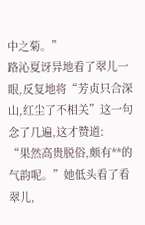中之菊。”
路沁夏讶异地看了翠儿一眼,反复地将“芳贞只合深山,红尘了不相关”这一句念了几遍,这才赞道:
“果然高贵脱俗,颇有**的气韵呢。”她低头看了看翠儿,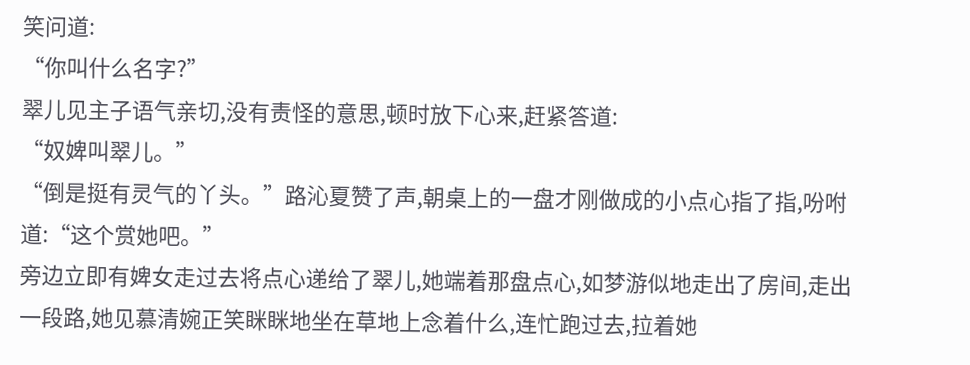笑问道:
“你叫什么名字?”
翠儿见主子语气亲切,没有责怪的意思,顿时放下心来,赶紧答道:
“奴婢叫翠儿。”
“倒是挺有灵气的丫头。”路沁夏赞了声,朝桌上的一盘才刚做成的小点心指了指,吩咐道:“这个赏她吧。”
旁边立即有婢女走过去将点心递给了翠儿,她端着那盘点心,如梦游似地走出了房间,走出一段路,她见慕清婉正笑眯眯地坐在草地上念着什么,连忙跑过去,拉着她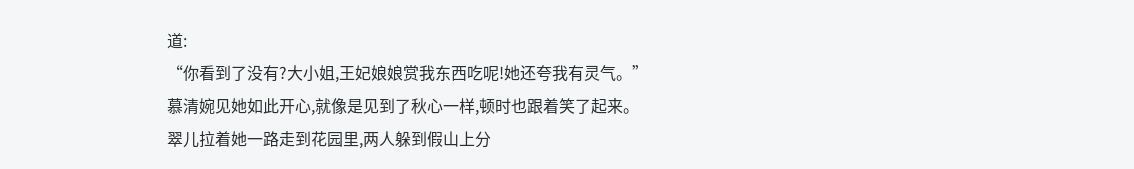道:
“你看到了没有?大小姐,王妃娘娘赏我东西吃呢!她还夸我有灵气。”
慕清婉见她如此开心,就像是见到了秋心一样,顿时也跟着笑了起来。
翠儿拉着她一路走到花园里,两人躲到假山上分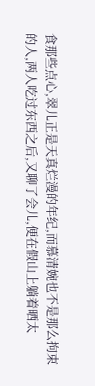食那些点心,翠儿正是天真烂漫的年纪,而慕清婉也不是那么拘束的人,两人吃过东西之后,又聊了会儿,便在假山上躺着晒太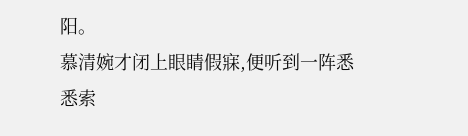阳。
慕清婉才闭上眼睛假寐,便听到一阵悉悉索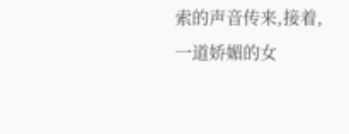索的声音传来,接着,一道娇媚的女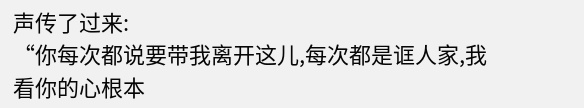声传了过来:
“你每次都说要带我离开这儿,每次都是诓人家,我看你的心根本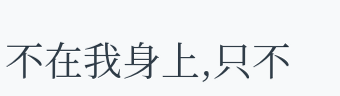不在我身上,只不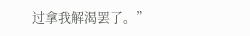过拿我解渴罢了。”